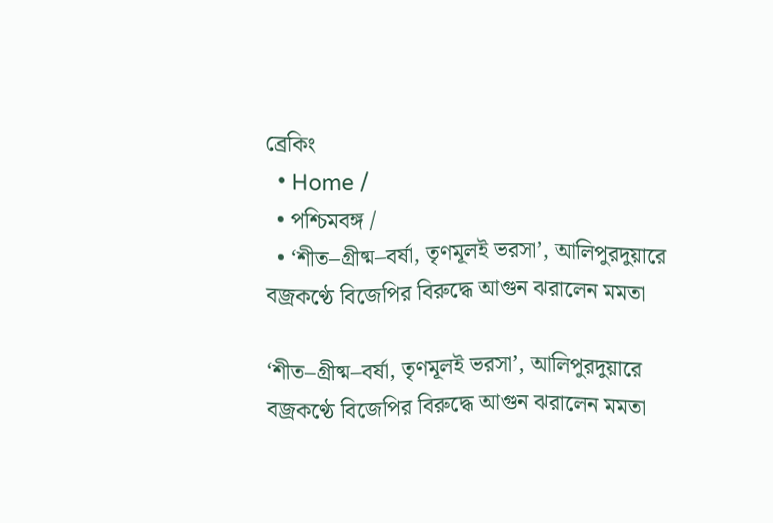ব্রেকিং
  • Home /
  • পশ্চিমবঙ্গ /
  • ‘শীত–গ্রীষ্ম–বর্ষা, তৃণমূলই ভরসা’, আলিপুরদুয়ারে বজ্রকণ্ঠে বিজেপির বিরুদ্ধে আগুন ঝরালেন মমতা

‘শীত–গ্রীষ্ম–বর্ষা, তৃণমূলই ভরসা’, আলিপুরদুয়ারে বজ্রকণ্ঠে বিজেপির বিরুদ্ধে আগুন ঝরালেন মমতা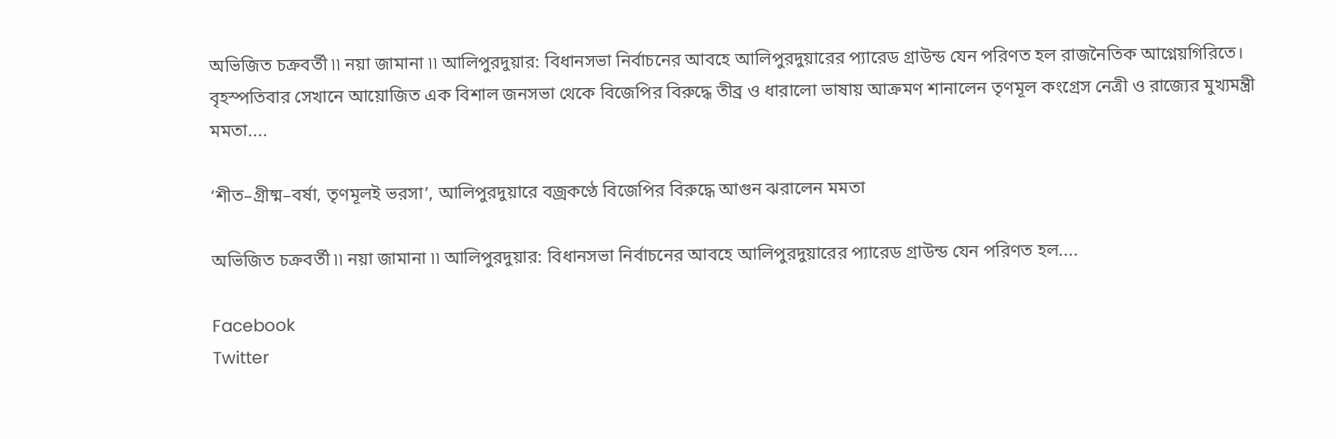অভিজিত চক্রবর্তী ৷৷ নয়া জামানা ৷৷ আলিপুরদুয়ার: বিধানসভা নির্বাচনের আবহে আলিপুরদুয়ারের প্যারেড গ্রাউন্ড যেন পরিণত হল রাজনৈতিক আগ্নেয়গিরিতে। বৃহস্পতিবার সেখানে আয়োজিত এক বিশাল জনসভা থেকে বিজেপির বিরুদ্ধে তীব্র ও ধারালো ভাষায় আক্রমণ শানালেন তৃণমূল কংগ্রেস নেত্রী ও রাজ্যের মুখ্যমন্ত্রী মমতা....

‘শীত–গ্রীষ্ম–বর্ষা, তৃণমূলই ভরসা’, আলিপুরদুয়ারে বজ্রকণ্ঠে বিজেপির বিরুদ্ধে আগুন ঝরালেন মমতা

অভিজিত চক্রবর্তী ৷৷ নয়া জামানা ৷৷ আলিপুরদুয়ার: বিধানসভা নির্বাচনের আবহে আলিপুরদুয়ারের প্যারেড গ্রাউন্ড যেন পরিণত হল....

Facebook
Twitter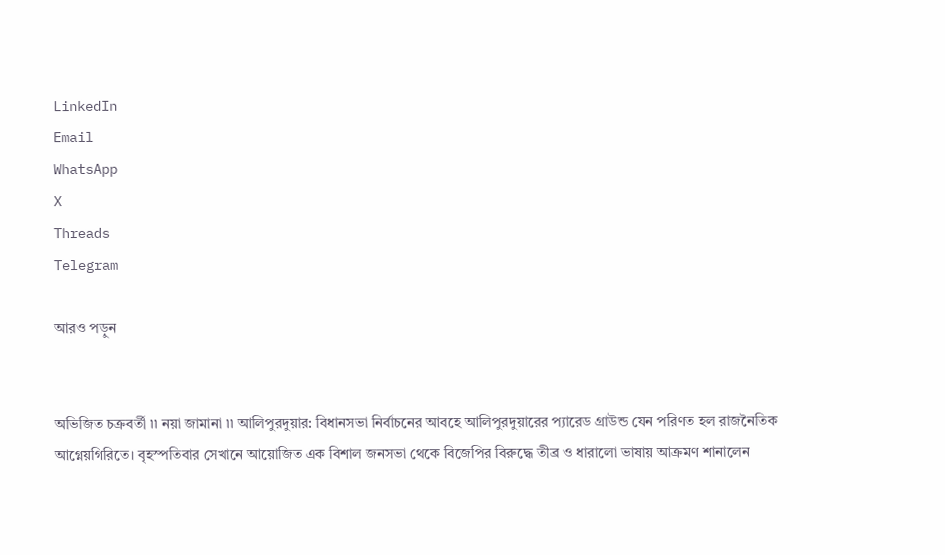LinkedIn
Email
WhatsApp
X
Threads
Telegram

আরও পড়ুন


অভিজিত চক্রবর্তী ৷৷ নয়া জামানা ৷৷ আলিপুরদুয়ার: বিধানসভা নির্বাচনের আবহে আলিপুরদুয়ারের প্যারেড গ্রাউন্ড যেন পরিণত হল রাজনৈতিক আগ্নেয়গিরিতে। বৃহস্পতিবার সেখানে আয়োজিত এক বিশাল জনসভা থেকে বিজেপির বিরুদ্ধে তীব্র ও ধারালো ভাষায় আক্রমণ শানালেন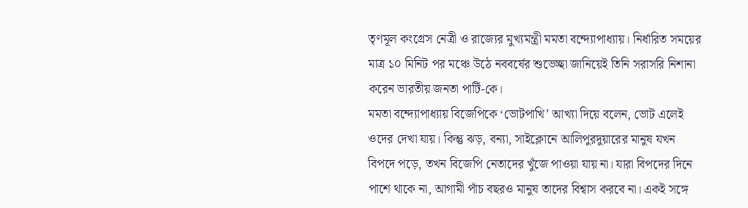তৃণমূল কংগ্রেস নেত্রী ও রাজ্যের মুখ্যমন্ত্রী মমতা বন্দ্যোপাধ্যায়। নির্ধারিত সময়ের মাত্র ১০ মিনিট পর মঞ্চে উঠে নববর্ষের শুভেচ্ছা জানিয়েই তিনি সরাসরি নিশানা করেন ভারতীয় জনতা পার্টি-কে।
মমতা বন্দ্যোপাধ্যায় বিজেপিকে ‘ভোটপাখি’ আখ্যা দিয়ে বলেন, ভোট এলেই ওদের দেখা যায়। কিন্তু ঝড়, বন্যা, সাইক্লোনে আলিপুরদুয়ারের মানুষ যখন বিপদে পড়ে, তখন বিজেপি নেতাদের খুঁজে পাওয়া যায় না। যারা বিপদের দিনে পাশে থাকে না, আগামী পাঁচ বছরও মানুষ তাদের বিশ্বাস করবে না। একই সঙ্গে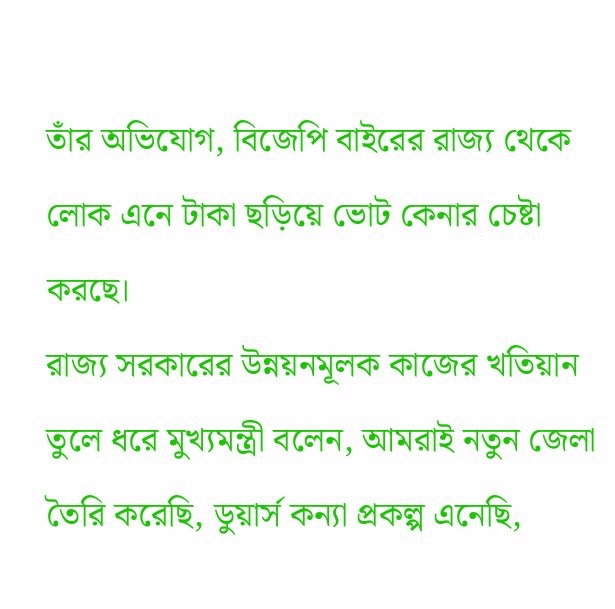তাঁর অভিযোগ, বিজেপি বাইরের রাজ্য থেকে লোক এনে টাকা ছড়িয়ে ভোট কেনার চেষ্টা করছে।
রাজ্য সরকারের উন্নয়নমূলক কাজের খতিয়ান তুলে ধরে মুখ্যমন্ত্রী বলেন, আমরাই নতুন জেলা তৈরি করেছি, ডুয়ার্স কন্যা প্রকল্প এনেছি,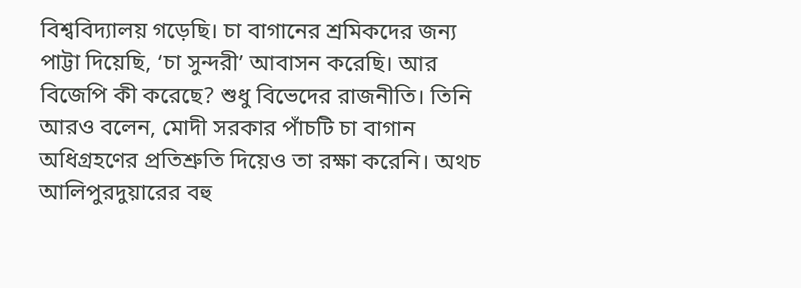বিশ্ববিদ্যালয় গড়েছি। চা বাগানের শ্রমিকদের জন্য পাট্টা দিয়েছি, ‘চা সুন্দরী’ আবাসন করেছি। আর বিজেপি কী করেছে? শুধু বিভেদের রাজনীতি। তিনি আরও বলেন, মোদী সরকার পাঁচটি চা বাগান অধিগ্রহণের প্রতিশ্রুতি দিয়েও তা রক্ষা করেনি। অথচ আলিপুরদুয়ারের বহু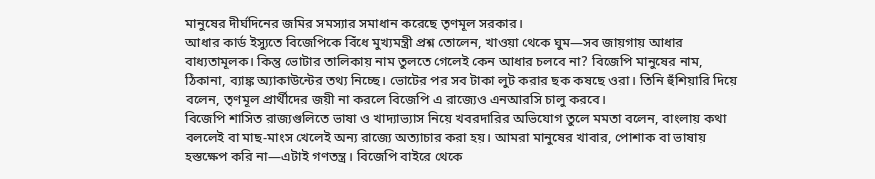মানুষের দীর্ঘদিনের জমির সমস্যার সমাধান করেছে তৃণমূল সরকার।
আধার কার্ড ইস্যুতে বিজেপিকে বিঁধে মুখ্যমন্ত্রী প্রশ্ন তোলেন, খাওয়া থেকে ঘুম—সব জায়গায় আধার বাধ্যতামূলক। কিন্তু ভোটার তালিকায় নাম তুলতে গেলেই কেন আধার চলবে না? বিজেপি মানুষের নাম, ঠিকানা, ব্যাঙ্ক অ্যাকাউন্টের তথ্য নিচ্ছে। ভোটের পর সব টাকা লুট করার ছক কষছে ওরা। তিনি হুঁশিয়ারি দিয়ে বলেন, তৃণমূল প্রার্থীদের জয়ী না করলে বিজেপি এ রাজ্যেও এনআরসি চালু করবে।
বিজেপি শাসিত রাজ্যগুলিতে ভাষা ও খাদ্যাভ্যাস নিয়ে খবরদারির অভিযোগ তুলে মমতা বলেন, বাংলায় কথা বললেই বা মাছ-মাংস খেলেই অন্য রাজ্যে অত্যাচার করা হয়। আমরা মানুষের খাবার, পোশাক বা ভাষায় হস্তক্ষেপ করি না—এটাই গণতন্ত্র। বিজেপি বাইরে থেকে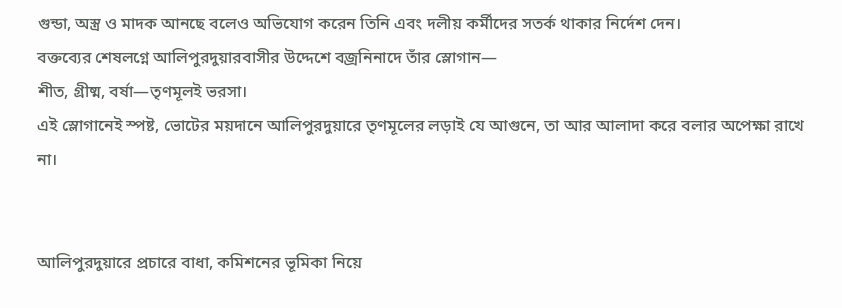গুন্ডা, অস্ত্র ও মাদক আনছে বলেও অভিযোগ করেন তিনি এবং দলীয় কর্মীদের সতর্ক থাকার নির্দেশ দেন।
বক্তব্যের শেষলগ্নে আলিপুরদুয়ারবাসীর উদ্দেশে বজ্রনিনাদে তাঁর স্লোগান—
শীত, গ্রীষ্ম, বর্ষা—তৃণমূলই ভরসা।
এই স্লোগানেই স্পষ্ট, ভোটের ময়দানে আলিপুরদুয়ারে তৃণমূলের লড়াই যে আগুনে, তা আর আলাদা করে বলার অপেক্ষা রাখে না।


আলিপুরদুয়ারে প্রচারে বাধা, কমিশনের ভূমিকা নিয়ে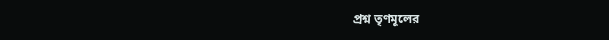প্রশ্ন তৃণমূলের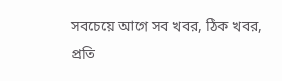সবচেয়ে আগে সব খবর, ঠিক খবর, প্রতি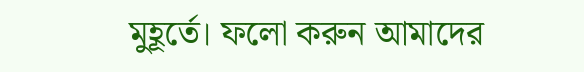মুহূর্তে। ফলো করুন আমাদের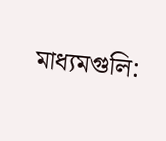মাধ্যমগুলি: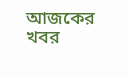আজকের খবর